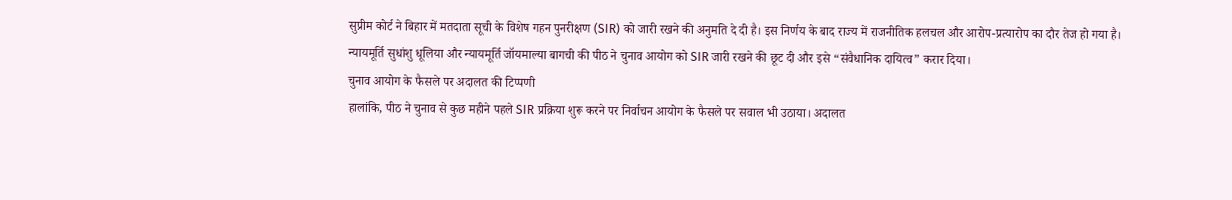सुप्रीम कोर्ट ने बिहार में मतदाता सूची के विशेष गहन पुनरीक्षण (SIR) को जारी रखने की अनुमति दे दी है। इस निर्णय के बाद राज्य में राजनीतिक हलचल और आरोप-प्रत्यारोप का दौर तेज हो गया है। न्यायमूर्ति सुधांशु धूलिया और न्यायमूर्ति जॉयमाल्या बागची की पीठ ने चुनाव आयोग को SIR जारी रखने की छूट दी और इसे “संवैधानिक दायित्व” करार दिया।
चुनाव आयोग के फैसले पर अदालत की टिप्पणी
हालांकि, पीठ ने चुनाव से कुछ महीने पहले SIR प्रक्रिया शुरू करने पर निर्वाचन आयोग के फैसले पर सवाल भी उठाया। अदालत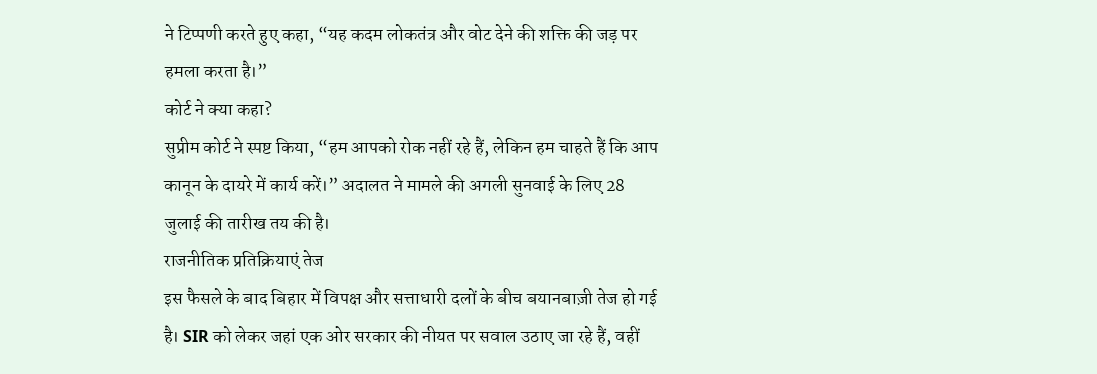ने टिप्पणी करते हुए कहा, “यह कदम लोकतंत्र और वोट देने की शक्ति की जड़ पर हमला करता है।”
कोर्ट ने क्या कहा?
सुप्रीम कोर्ट ने स्पष्ट किया, “हम आपको रोक नहीं रहे हैं, लेकिन हम चाहते हैं कि आप कानून के दायरे में कार्य करें।” अदालत ने मामले की अगली सुनवाई के लिए 28 जुलाई की तारीख तय की है।
राजनीतिक प्रतिक्रियाएं तेज
इस फैसले के बाद बिहार में विपक्ष और सत्ताधारी दलों के बीच बयानबाज़ी तेज हो गई है। SIR को लेकर जहां एक ओर सरकार की नीयत पर सवाल उठाए जा रहे हैं, वहीं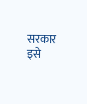सरकार इसे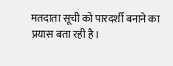मतदाता सूची को पारदर्शी बनाने का प्रयास बता रही है।